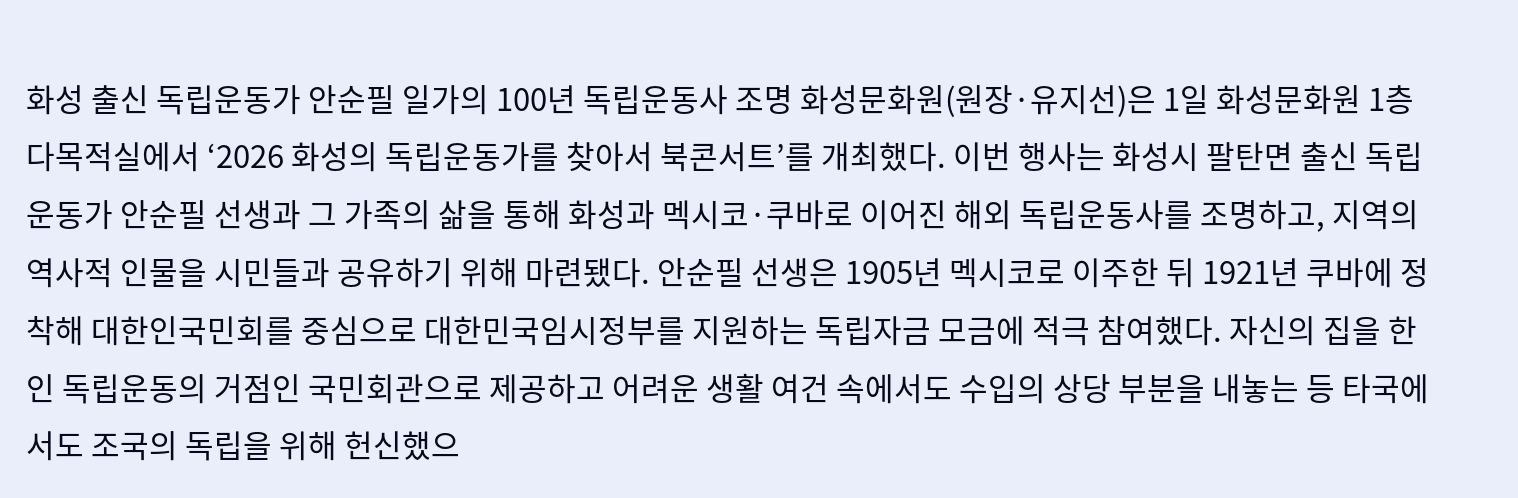화성 출신 독립운동가 안순필 일가의 100년 독립운동사 조명 화성문화원(원장·유지선)은 1일 화성문화원 1층 다목적실에서 ‘2026 화성의 독립운동가를 찾아서 북콘서트’를 개최했다. 이번 행사는 화성시 팔탄면 출신 독립운동가 안순필 선생과 그 가족의 삶을 통해 화성과 멕시코·쿠바로 이어진 해외 독립운동사를 조명하고, 지역의 역사적 인물을 시민들과 공유하기 위해 마련됐다. 안순필 선생은 1905년 멕시코로 이주한 뒤 1921년 쿠바에 정착해 대한인국민회를 중심으로 대한민국임시정부를 지원하는 독립자금 모금에 적극 참여했다. 자신의 집을 한인 독립운동의 거점인 국민회관으로 제공하고 어려운 생활 여건 속에서도 수입의 상당 부분을 내놓는 등 타국에서도 조국의 독립을 위해 헌신했으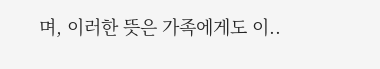며, 이러한 뜻은 가족에게도 이..